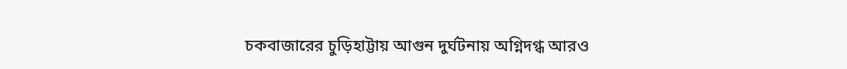চকবাজারের চুড়িহাট্টায় আগুন দুর্ঘটনায় অগ্নিদগ্ধ আরও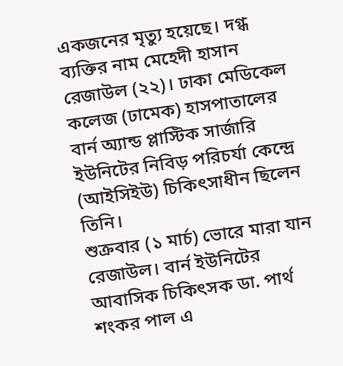একজনের মৃত্যু হয়েছে। দগ্ধ ব্যক্তির নাম মেহেদী হাসান রেজাউল (২২)। ঢাকা মেডিকেল কলেজ (ঢামেক) হাসপাতালের বার্ন অ্যান্ড প্লাস্টিক সার্জারি ইউনিটের নিবিড় পরিচর্যা কেন্দ্রে (আইসিইউ) চিকিৎসাধীন ছিলেন তিনি।
শুক্রবার (১ মার্চ) ভোরে মারা যান রেজাউল। বার্ন ইউনিটের আবাসিক চিকিৎসক ডা. পার্থ শংকর পাল এ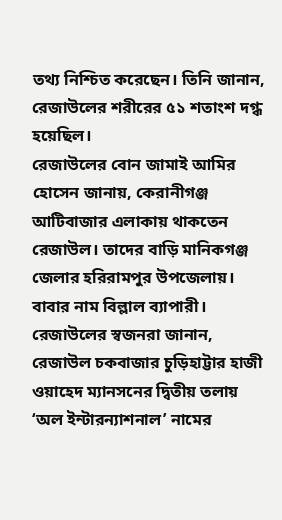তথ্য নিশ্চিত করেছেন। তিনি জানান, রেজাউলের শরীরের ৫১ শতাংশ দগ্ধ হয়েছিল।
রেজাউলের বোন জামাই আমির হোসেন জানায়, কেরানীগঞ্জ আটিবাজার এলাকায় থাকতেন রেজাউল। তাদের বাড়ি মানিকগঞ্জ জেলার হরিরামপুর উপজেলায়। বাবার নাম বিল্লাল ব্যাপারী।
রেজাউলের স্বজনরা জানান, রেজাউল চকবাজার চুড়িহাট্টার হাজী ওয়াহেদ ম্যানসনের দ্বিতীয় তলায় ‘অল ইন্টারন্যাশনাল’ নামের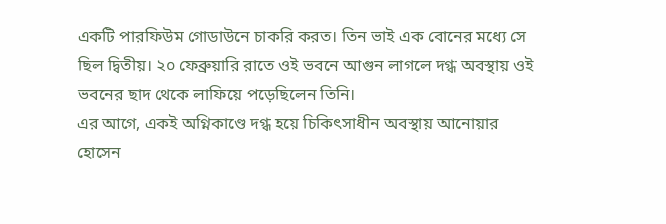একটি পারফিউম গোডাউনে চাকরি করত। তিন ভাই এক বোনের মধ্যে সে ছিল দ্বিতীয়। ২০ ফেব্রুয়ারি রাতে ওই ভবনে আগুন লাগলে দগ্ধ অবস্থায় ওই ভবনের ছাদ থেকে লাফিয়ে পড়েছিলেন তিনি।
এর আগে, একই অগ্নিকাণ্ডে দগ্ধ হয়ে চিকিৎসাধীন অবস্থায় আনোয়ার হোসেন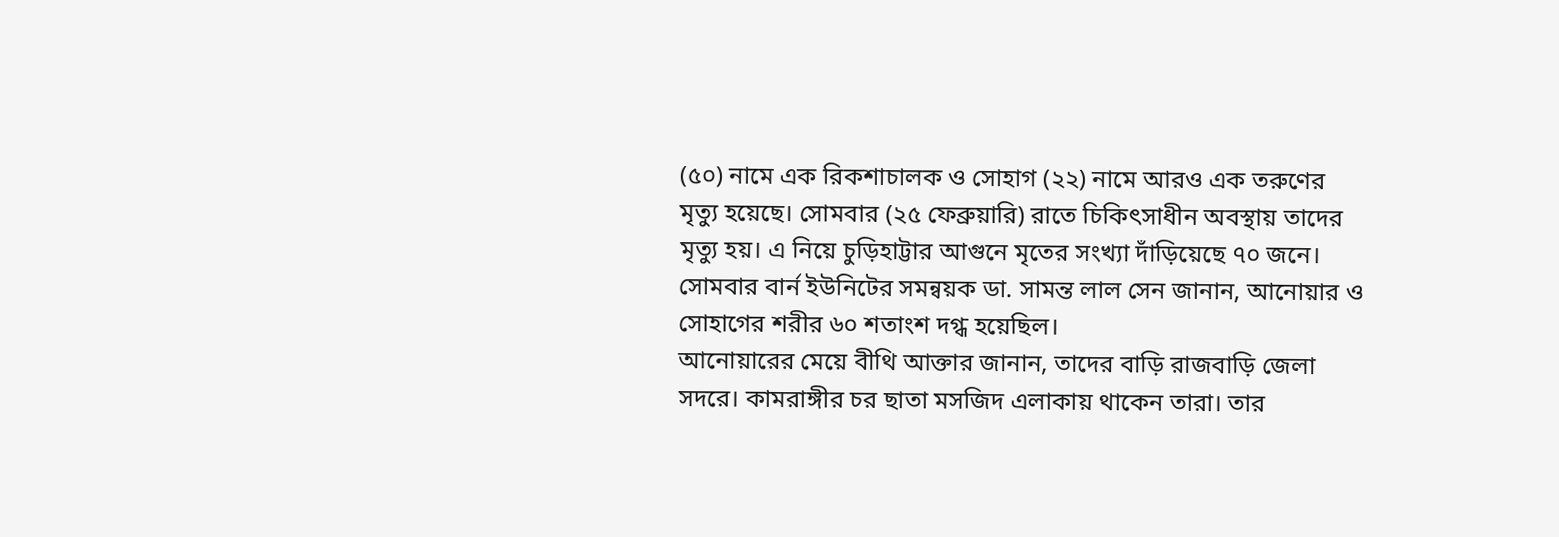(৫০) নামে এক রিকশাচালক ও সোহাগ (২২) নামে আরও এক তরুণের মৃত্যু হয়েছে। সোমবার (২৫ ফেব্রুয়ারি) রাতে চিকিৎসাধীন অবস্থায় তাদের মৃত্যু হয়। এ নিয়ে চুড়িহাট্টার আগুনে মৃতের সংখ্যা দাঁড়িয়েছে ৭০ জনে।
সোমবার বার্ন ইউনিটের সমন্বয়ক ডা. সামন্ত লাল সেন জানান, আনোয়ার ও সোহাগের শরীর ৬০ শতাংশ দগ্ধ হয়েছিল।
আনোয়ারের মেয়ে বীথি আক্তার জানান, তাদের বাড়ি রাজবাড়ি জেলা সদরে। কামরাঙ্গীর চর ছাতা মসজিদ এলাকায় থাকেন তারা। তার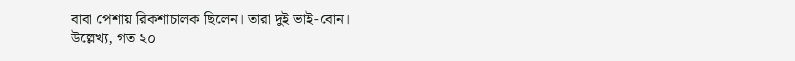বাবা পেশায় রিকশাচালক ছিলেন। তারা দুই ভাই-বোন।
উল্লেখ্য, গত ২০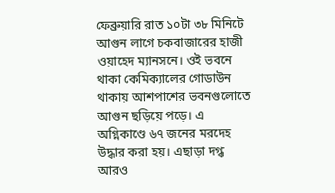ফেব্রুয়ারি রাত ১০টা ৩৮ মিনিটে আগুন লাগে চকবাজারের হাজী ওয়াহেদ ম্যানসনে। ওই ভবনে থাকা কেমিক্যালের গোডাউন থাকায় আশপাশের ভবনগুলোতে আগুন ছড়িয়ে পড়ে। এ অগ্নিকাণ্ডে ৬৭ জনের মরদেহ উদ্ধার করা হয়। এছাড়া দগ্ধ আরও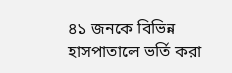৪১ জনকে বিভিন্ন হাসপাতালে ভর্তি করা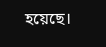হয়েছে।